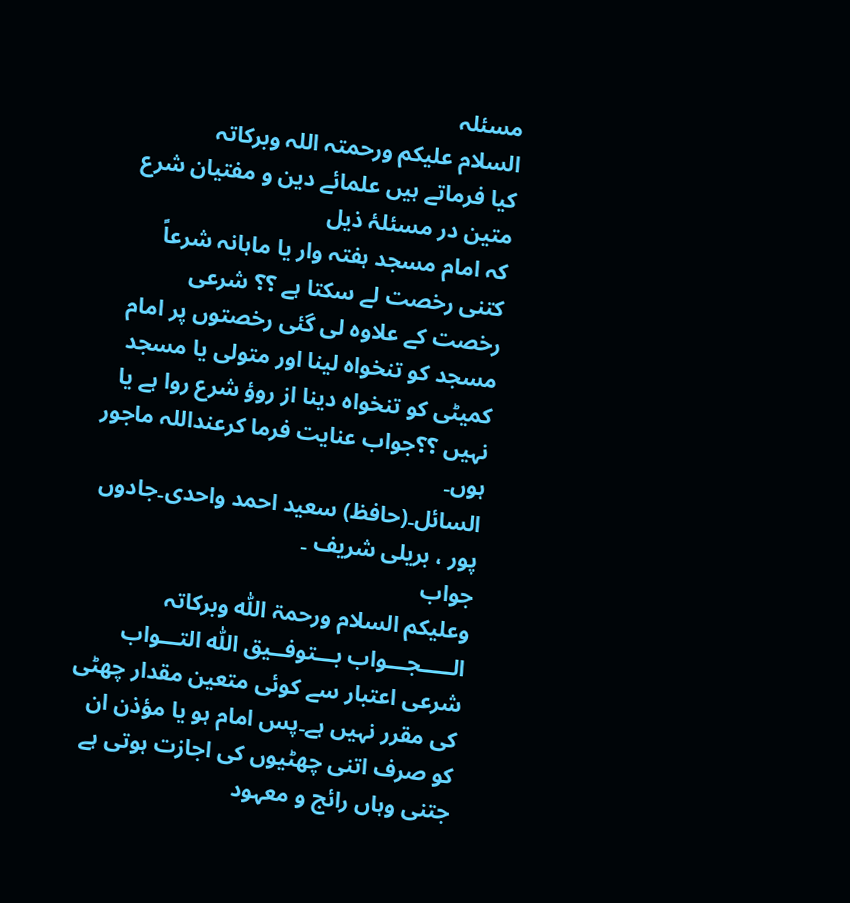مسئلہ
السلام علیکم ورحمتہ اللہ وبرکاتہ
کیا فرماتے ہیں علمائے دین و مفتیان شرع متین در مسئلۂ ذیل
کہ امام مسجد ہفتہ وار یا ماہانہ شرعاً کتنی رخصت لے سکتا ہے ؟؟ شرعی رخصت کے علاوہ لی گئی رخصتوں پر امام مسجد کو تنخواہ لینا اور متولی یا مسجد کمیٹی کو تنخواہ دینا از روؤ شرع روا ہے یا نہیں ؟؟جواب عنایت فرما کرعنداللہ ماجور ہوں۔
السائل۔(حافظ) سعید احمد واحدی۔جادوں پور ، بریلی شریف ۔
جواب
وعلیکم السلام ورحمۃ اللّٰہ وبرکاتہ
الـــــجـــواب بـــتوفــیق اللّٰه التـــواب
شرعی اعتبار سے کوئی متعین مقدار چھٹی کی مقرر نہیں ہے۔پس امام ہو یا مؤذن ان کو صرف اتنی چھٹیوں کی اجازت ہوتی ہے جتنی وہاں رائج و معہود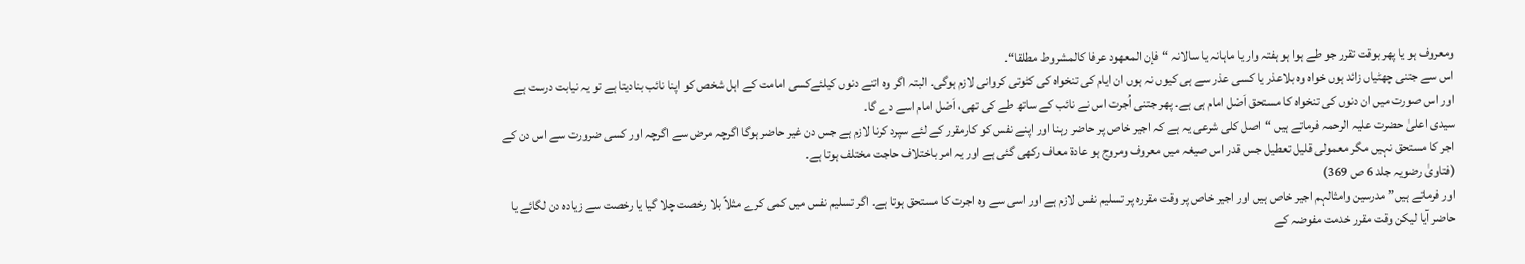ومعروف ہو یا پھر بوقت تقرر جو طے ہوا ہو ہفتہ وار یا ماہانہ یا سالانہ “فإن المعهود عرفا كالمشروط مطلقا“۔
اس سے جتنی چھٹیاں زائد ہوں خواہ وہ بلاعذر یا کسی عذر سے ہی کیوں نہ ہوں ان ایام کی تنخواہ کی کٹوتی کروانی لازم ہوگی۔ البتہ اگر وہ اتنے دنوں کیلئےکسی امامت کے اہل شخص کو اپنا نائب بنادیتا ہے تو یہ نیابت درست ہے اور اس صورت میں ان دنوں کی تنخواہ کا مستحق اَصْل امام ہی ہے۔ پھر جتنی اُجرت اس نے نائب کے ساتھ طے کی تھی، اَصْل امام اسے دے گا۔
سیدی اعلیٰ حضرت علیہ الرحمہ فرماتے ہیں “اصل کلی شرعی یہ ہے کہ اجیر خاص پر حاضر رہنا اور اپنے نفس کو کارمقرر کے لئے سپرد کرنا لازم ہے جس دن غیر حاضر ہوگا اگرچہ مرض سے اگرچہ اور کسی ضرورت سے اس دن کے اجر کا مستحق نہیں مگر معمولی قلیل تعطیل جس قدر اس صیغہ میں معروف ومروج ہو عادۃ معاف رکھی گئی ہے اور یہ امر باختلاف حاجت مختلف ہوتا ہے۔
(فتاویٰ رضویہ جلد 6 ص 369)
اور فرماتے ہیں”مدرسین وامثالہم اجیر خاص ہیں اور اجیر خاص پر وقت مقررہ پر تسلیم نفس لازم ہے اور اسی سے وہ اجرت کا مستحق ہوتا ہے۔ اگر تسلیم نفس میں کمی کرے مثلاً بلا رخصت چلا گیا یا رخصت سے زیادہ دن لگائے یا حاضر آیا لیکن وقت مقرر خدمت مفوضہ کے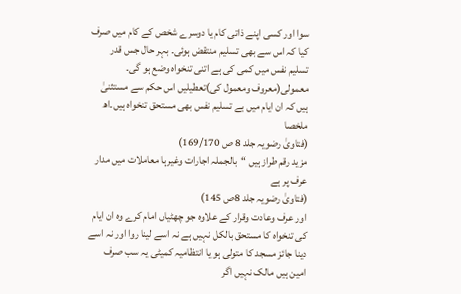سوا اور کسی اپنے ذاتی کام یا دوسرے شخص کے کام میں صرف کیا کہ اس سے بھی تسلیم منتقض ہوئی۔ بہر حال جس قدر تسلیم نفس میں کمی کی ہے اتنی تنخواہ وضع ہو گی۔ معمولی(معروف ومعمول کی)تعطیلیں اس حکم سے مستثنیٰ ہیں کہ ان ایام میں بے تسلیم نفس بھی مستحق تنخواہ ہیں۔اھ ملخصا
(فتاویٰ رضویہ جلد 8 ص 169/170)
مزید رقم طراز ہیں “بالجملہ اجارات وغیرہا معاملات میں مدار عرف پر ہے
(فتاویٰ رضویہ جلد 8ص 145)
اور عرف وعادت وقرار کے علاوہ جو چھٹیاں امام کرے وہ ان ایام کی تنخواہ کا مستحق بالکل نہیں ہے نہ اسے لینا روا اور نہ اسے دینا جائز مسجد کا متولی ہو یا انتظامیہ کمیٹی یہ سب صرف امین ہیں مالک نہیں اگر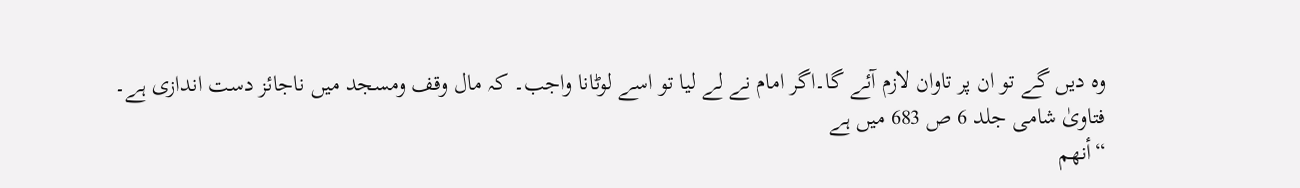وہ دیں گے تو ان پر تاوان لازم آئے گا۔اگر امام نے لے لیا تو اسے لوٹانا واجب۔ کہ مال وقف ومسجد میں ناجائز دست اندازی ہے۔
فتاویٰ شامی جلد 6 ص 683 میں ہے
“أنهم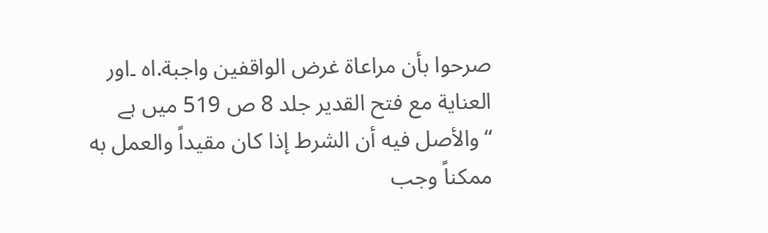صرحوا بأن مراعاة غرض الواقفین واجبة.اه ۔اور العنایة مع فتح القدیر جلد 8 ص 519 میں ہے “والأصل فیه أن الشرط إذا کان مقیداً والعمل به ممکناً وجب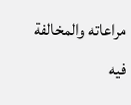مراعاته والمخالفة فیه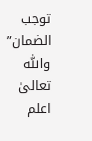توجب الضمان”
واللّٰہ تعالیٰ اعلم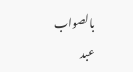بالصواب
عبد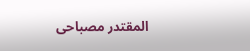المقتدر مصباحى